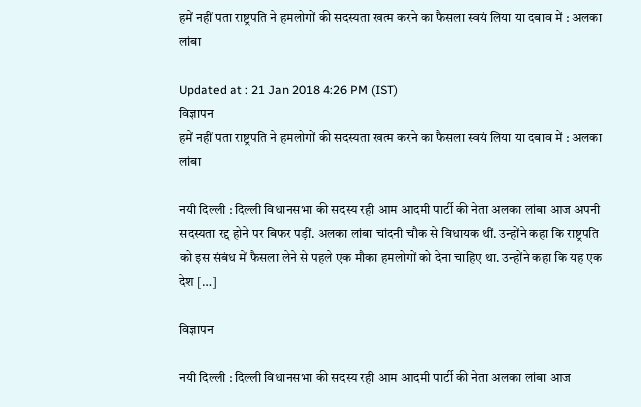हमें नहीं पता राष्ट्रपति ने हमलोगों की सदस्यता खत्म करने का फैसला स्वयं लिया या दबाव में : अलका लांबा

Updated at : 21 Jan 2018 4:26 PM (IST)
विज्ञापन
हमें नहीं पता राष्ट्रपति ने हमलोगों की सदस्यता खत्म करने का फैसला स्वयं लिया या दबाव में : अलका लांबा

नयी दिल्ली : दिल्ली विधानसभा की सदस्य रही आम आदमी पार्टी की नेता अलका लांबा आज अपनी सदस्यता रद्द होने पर बिफर पड़ीं. अलका लांबा चांदनी चौक से विधायक थीं. उन्होंने कहा कि राष्ट्रपति को इस संबंध में फैसला लेने से पहले एक मौका हमलोगों को देना चाहिए था. उन्होंने कहा कि यह एक देश […]

विज्ञापन

नयी दिल्ली : दिल्ली विधानसभा की सदस्य रही आम आदमी पार्टी की नेता अलका लांबा आज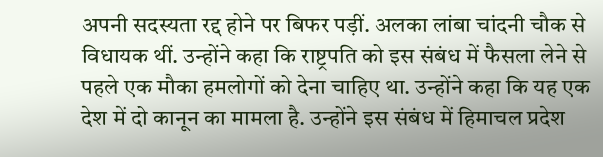अपनी सदस्यता रद्द होने पर बिफर पड़ीं. अलका लांबा चांदनी चौक से विधायक थीं. उन्होंने कहा कि राष्ट्रपति को इस संबंध में फैसला लेने से पहले एक मौका हमलोगों को देना चाहिए था. उन्होंने कहा कि यह एक देश में दो कानून का मामला है. उन्होंने इस संबंध में हिमाचल प्रदेश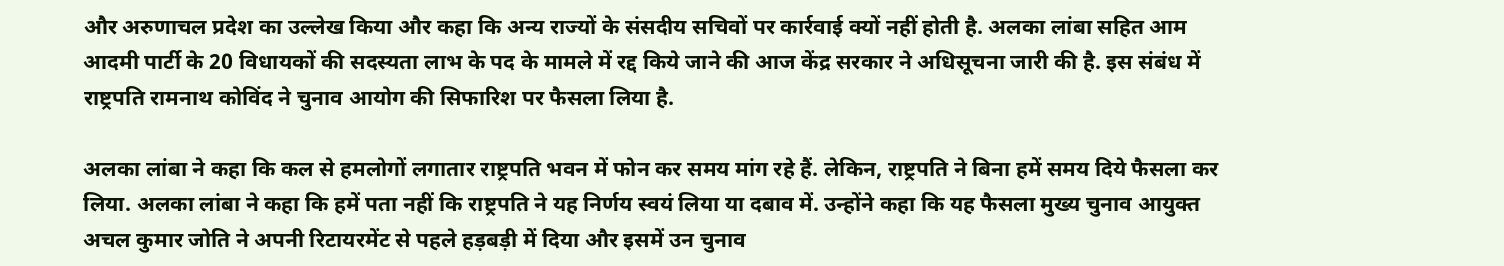और अरुणाचल प्रदेश का उल्लेख किया और कहा कि अन्य राज्यों के संसदीय सचिवों पर कार्रवाई क्यों नहीं होती है. अलका लांबा सहित आम आदमी पार्टी के 20 विधायकों की सदस्यता लाभ के पद के मामले में रद्द किये जाने की आज केंद्र सरकार ने अधिसूचना जारी की है. इस संबंध में राष्ट्रपति रामनाथ कोविंद ने चुनाव आयोग की सिफारिश पर फैसला लिया है.

अलका लांबा ने कहा कि कल से हमलोगों लगातार राष्ट्रपति भवन में फोन कर समय मांग रहे हैं. लेकिन, राष्ट्रपति ने बिना हमें समय दिये फैसला कर लिया. अलका लांबा ने कहा कि हमें पता नहीं कि राष्ट्रपति ने यह निर्णय स्वयं लिया या दबाव में. उन्होंने कहा कि यह फैसला मुख्य चुनाव आयुक्त अचल कुमार जोति ने अपनी रिटायरमेंट से पहले हड़बड़ी में दिया और इसमें उन चुनाव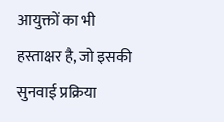आयुक्तों का भी हस्ताक्षर है, जो इसकी सुनवाई प्रक्रिया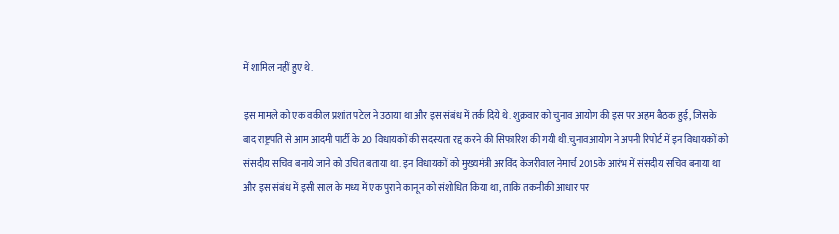में शामिल नहीं हुए थे.

इस मामले को एक वकील प्रशांत पटेल ने उठाया था और इस संबंध में तर्क दिये थे. शुक्रवार को चुनाव आयोग की इस पर अहम बैठक हुई, जिसके बाद राष्ट्रपति से आम आदमी पार्टी के 20 विधायकों की सदस्यता रद्द करने की सिफारिश की गयी थी.चुनावआयोग ने अपनी रिपोर्ट में इन विधायकों को संसदीय सचिव बनाये जाने को उचित बताया था. इन विधायकों को मुख्यमंत्री अरविंद केजरीवाल नेमार्च 2015के आरंभ में संसदीय सचिव बनाया था और इस संबंध में इसी साल के मध्य में एक पुराने कानून को संशोधित किया था, ताकि तकनीकी आधार पर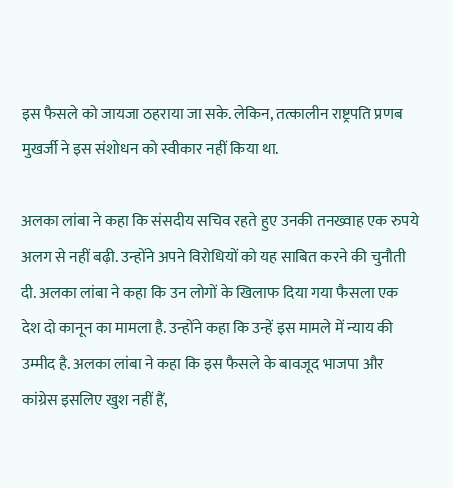इस फैसले को जायजा ठहराया जा सके. लेकिन, तत्कालीन राष्ट्रपति प्रणब मुखर्जी ने इस संशोधन को स्वीकार नहीं किया था.

अलका लांबा ने कहा कि संसदीय सचिव रहते हुए उनकी तनख्वाह एक रुपये अलग से नहीं बढ़ी. उन्होंने अपने विरोधियों को यह साबित करने की चुनौती दी. अलका लांबा ने कहा कि उन लोगों के खिलाफ दिया गया फैसला एक देश दो कानून का मामला है. उन्होंने कहा कि उन्हें इस मामले में न्याय की उम्मीद है. अलका लांबा ने कहा कि इस फैसले के बावजूद भाजपा और कांग्रेस इसलिए खुश नहीं हैं,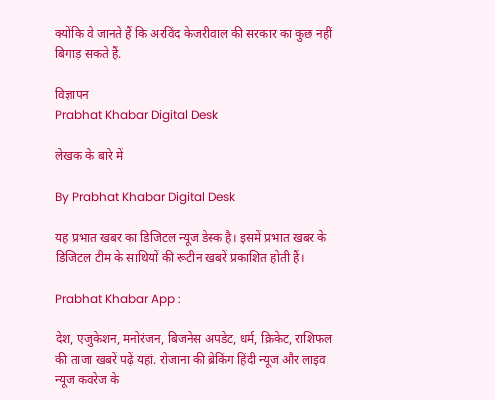क्योंकि वे जानते हैं कि अरविंद केजरीवाल की सरकार का कुछ नहीं बिगाड़ सकते हैं.

विज्ञापन
Prabhat Khabar Digital Desk

लेखक के बारे में

By Prabhat Khabar Digital Desk

यह प्रभात खबर का डिजिटल न्यूज डेस्क है। इसमें प्रभात खबर के डिजिटल टीम के साथियों की रूटीन खबरें प्रकाशित होती हैं।

Prabhat Khabar App :

देश, एजुकेशन, मनोरंजन, बिजनेस अपडेट, धर्म, क्रिकेट, राशिफल की ताजा खबरें पढ़ें यहां. रोजाना की ब्रेकिंग हिंदी न्यूज और लाइव न्यूज कवरेज के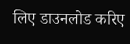लिए डाउनलोड करिए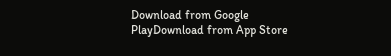Download from Google PlayDownload from App Store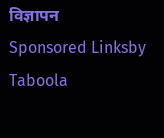विज्ञापन
Sponsored Linksby Taboola